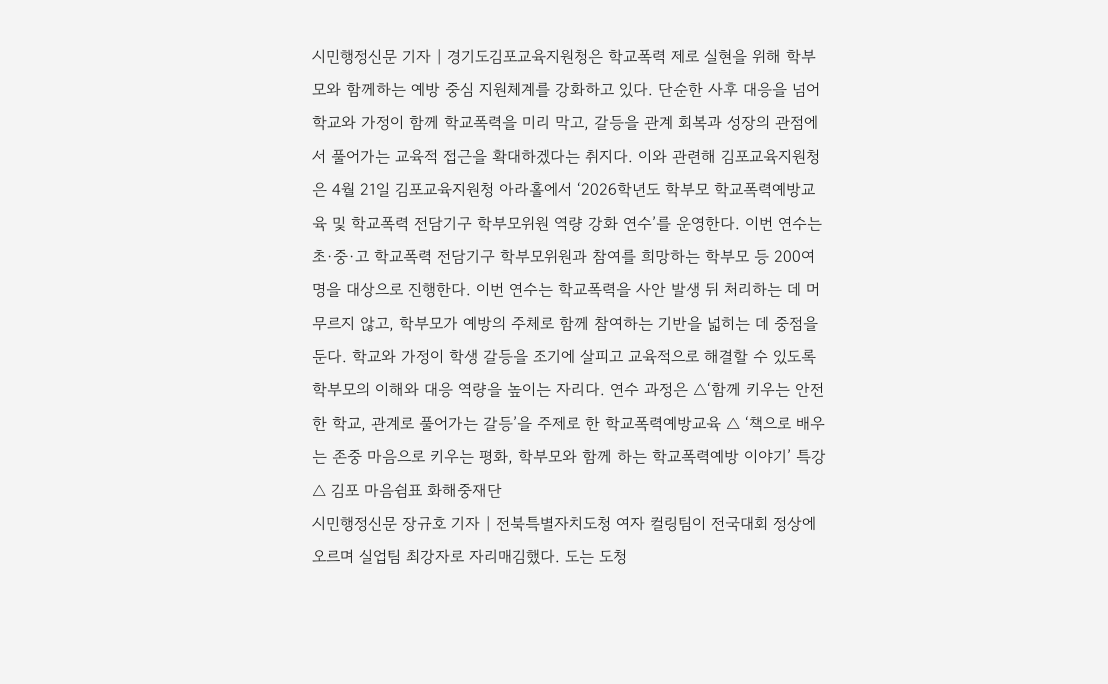시민행정신문 기자 | 경기도김포교육지원청은 학교폭력 제로 실현을 위해 학부모와 함께하는 예방 중심 지원체계를 강화하고 있다. 단순한 사후 대응을 넘어 학교와 가정이 함께 학교폭력을 미리 막고, 갈등을 관계 회복과 성장의 관점에서 풀어가는 교육적 접근을 확대하겠다는 취지다. 이와 관련해 김포교육지원청은 4월 21일 김포교육지원청 아라홀에서 ‘2026학년도 학부모 학교폭력예방교육 및 학교폭력 전담기구 학부모위원 역량 강화 연수’를 운영한다. 이번 연수는 초·중·고 학교폭력 전담기구 학부모위원과 참여를 희망하는 학부모 등 200여 명을 대상으로 진행한다. 이번 연수는 학교폭력을 사안 발생 뒤 처리하는 데 머무르지 않고, 학부모가 예방의 주체로 함께 참여하는 기반을 넓히는 데 중점을 둔다. 학교와 가정이 학생 갈등을 조기에 살피고 교육적으로 해결할 수 있도록 학부모의 이해와 대응 역량을 높이는 자리다. 연수 과정은 △‘함께 키우는 안전한 학교, 관계로 풀어가는 갈등’을 주제로 한 학교폭력예방교육 △ ‘책으로 배우는 존중 마음으로 키우는 평화, 학부모와 함께 하는 학교폭력예방 이야기’ 특강 △ 김포 마음쉼표 화해중재단
시민행정신문 장규호 기자 | 전북특별자치도청 여자 컬링팀이 전국대회 정상에 오르며 실업팀 최강자로 자리매김했다. 도는 도청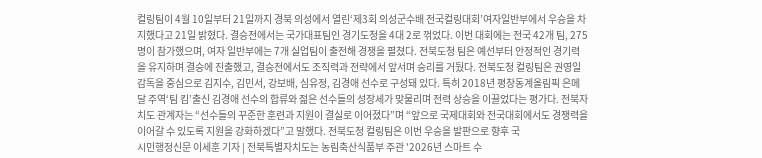컬링팀이 4월 10일부터 21일까지 경북 의성에서 열린‘제3회 의성군수배 전국컬링대회’여자일반부에서 우승을 차지했다고 21일 밝혔다. 결승전에서는 국가대표팀인 경기도청을 4대 2로 꺾었다. 이번 대회에는 전국 42개 팀, 275명이 참가했으며, 여자 일반부에는 7개 실업팀이 출전해 경쟁을 펼쳤다. 전북도청 팀은 예선부터 안정적인 경기력을 유지하며 결승에 진출했고, 결승전에서도 조직력과 전략에서 앞서며 승리를 거뒀다. 전북도청 컬링팀은 권영일 감독을 중심으로 김지수, 김민서, 강보배, 심유정, 김경애 선수로 구성돼 있다. 특히 2018년 평창동계올림픽 은메달 주역‘팀 킴’출신 김경애 선수의 합류와 젊은 선수들의 성장세가 맞물리며 전력 상승을 이끌었다는 평가다. 전북자치도 관계자는 “선수들의 꾸준한 훈련과 지원이 결실로 이어졌다”며 “앞으로 국제대회와 전국대회에서도 경쟁력을 이어갈 수 있도록 지원을 강화하겠다”고 말했다. 전북도청 컬링팀은 이번 우승을 발판으로 향후 국
시민행정신문 이세훈 기자 | 전북특별자치도는 농림축산식품부 주관 '2026년 스마트 수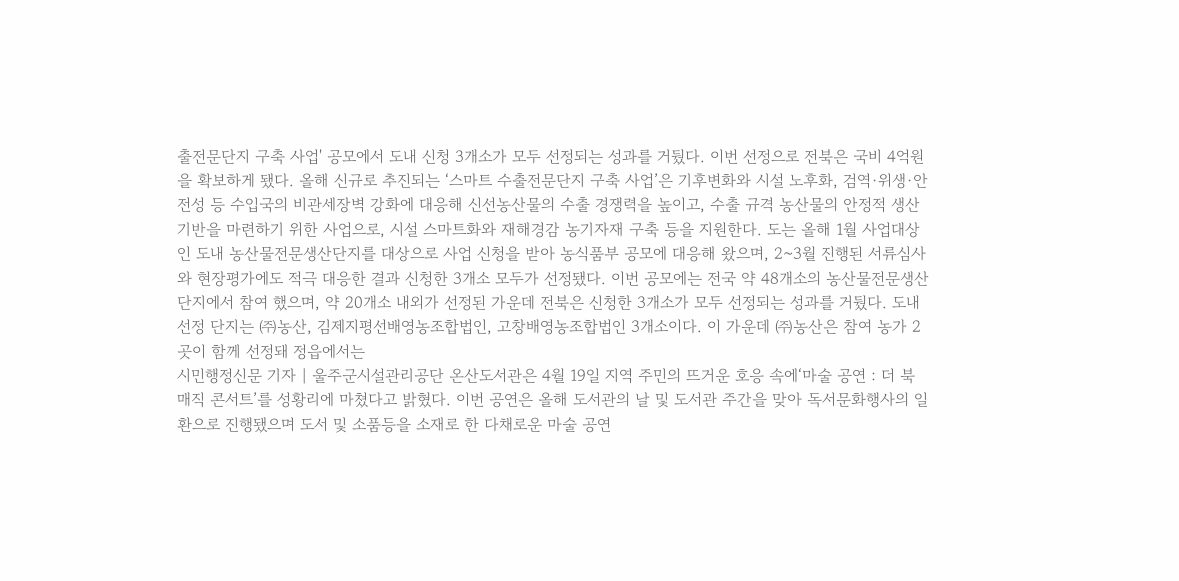출전문단지 구축 사업' 공모에서 도내 신청 3개소가 모두 선정되는 성과를 거뒀다. 이번 선정으로 전북은 국비 4억원을 확보하게 됐다. 올해 신규로 추진되는 ‘스마트 수출전문단지 구축 사업’은 기후변화와 시설 노후화, 검역·위생·안전성 등 수입국의 비관세장벽 강화에 대응해 신선농산물의 수출 경쟁력을 높이고, 수출 규격 농산물의 안정적 생산 기반을 마련하기 위한 사업으로, 시설 스마트화와 재해경감 농기자재 구축 등을 지원한다. 도는 올해 1월 사업대상인 도내 농산물전문생산단지를 대상으로 사업 신청을 받아 농식품부 공모에 대응해 왔으며, 2~3월 진행된 서류심사와 현장평가에도 적극 대응한 결과 신청한 3개소 모두가 선정됐다. 이번 공모에는 전국 약 48개소의 농산물전문생산단지에서 참여 했으며, 약 20개소 내외가 선정된 가운데 전북은 신청한 3개소가 모두 선정되는 성과를 거뒀다. 도내 선정 단지는 ㈜농산, 김제지평선배영농조합법인, 고창배영농조합법인 3개소이다. 이 가운데 ㈜농산은 참여 농가 2곳이 함께 선정돼 정읍에서는
시민행정신문 기자 | 울주군시설관리공단 온산도서관은 4월 19일 지역 주민의 뜨거운 호응 속에‘마술 공연 : 더 북 매직 콘서트’를 성황리에 마쳤다고 밝혔다. 이번 공연은 올해 도서관의 날 및 도서관 주간을 맞아 독서문화행사의 일환으로 진행됐으며 도서 및 소품등을 소재로 한 다채로운 마술 공연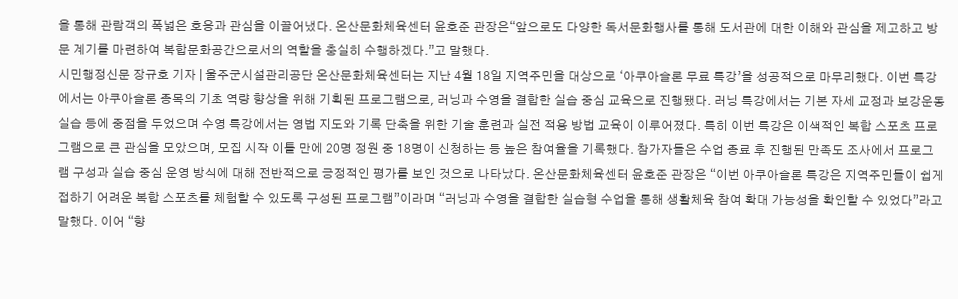을 통해 관람객의 폭넓은 호응과 관심을 이끌어냈다. 온산문화체육센터 윤호준 관장은“앞으로도 다양한 독서문화행사를 통해 도서관에 대한 이해와 관심을 제고하고 방문 계기를 마련하여 복합문화공간으로서의 역할을 충실히 수행하겠다.”고 말했다.
시민행정신문 장규호 기자 | 울주군시설관리공단 온산문화체육센터는 지난 4월 18일 지역주민을 대상으로 ‘아쿠아슬론 무료 특강’을 성공적으로 마무리했다. 이번 특강에서는 아쿠아슬론 종목의 기초 역량 향상을 위해 기획된 프로그램으로, 러닝과 수영을 결합한 실습 중심 교육으로 진행됐다. 러닝 특강에서는 기본 자세 교정과 보강운동 실습 등에 중점을 두었으며 수영 특강에서는 영법 지도와 기록 단축을 위한 기술 훈련과 실전 적용 방법 교육이 이루어졌다. 특히 이번 특강은 이색적인 복합 스포츠 프로그램으로 큰 관심을 모았으며, 모집 시작 이틀 만에 20명 정원 중 18명이 신청하는 등 높은 참여율을 기록했다. 참가자들은 수업 종료 후 진행된 만족도 조사에서 프로그램 구성과 실습 중심 운영 방식에 대해 전반적으로 긍정적인 평가를 보인 것으로 나타났다. 온산문화체육센터 윤호준 관장은 “이번 아쿠아슬론 특강은 지역주민들이 쉽게 접하기 어려운 복합 스포츠를 체험할 수 있도록 구성된 프로그램”이라며 “러닝과 수영을 결합한 실습형 수업을 통해 생활체육 참여 확대 가능성을 확인할 수 있었다”라고 말했다. 이어 “향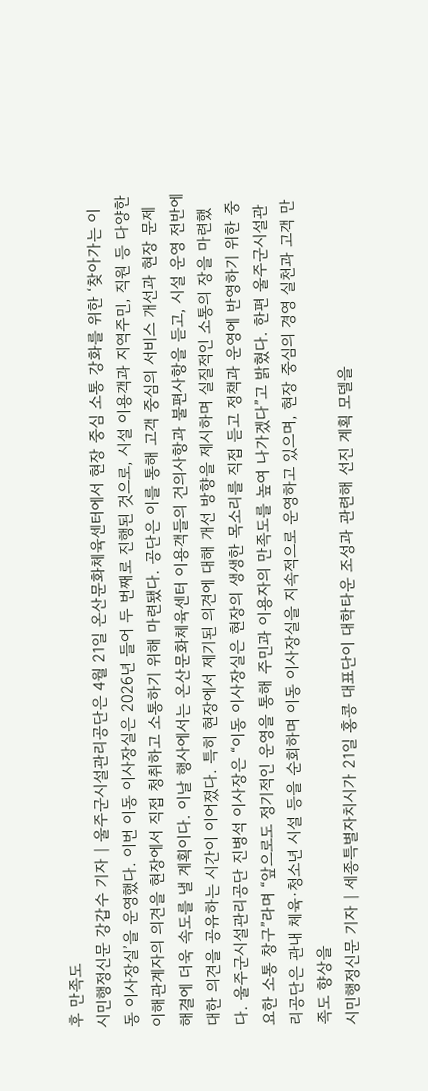후 만족도
시민행정신문 강갑수 기자 | 울주군시설관리공단은 4월 21일 온산문화체육센터에서 현장 중심 소통 강화를 위한 ‘찾아가는 이동 이사장실’을 운영했다. 이번 이동 이사장실은 2026년 들어 두 번째로 진행된 것으로, 시설 이용객과 지역주민, 직원 등 다양한 이해관계자의 의견을 현장에서 직접 청취하고 소통하기 위해 마련됐다. 공단은 이를 통해 고객 중심의 서비스 개선과 현장 문제 해결에 더욱 속도를 낼 계획이다. 이날 행사에서는 온산문화체육센터 이용객들의 건의사항과 불편사항을 듣고, 시설 운영 전반에 대한 의견을 공유하는 시간이 이어졌다. 특히 현장에서 제기된 의견에 대해 개선 방향을 제시하며 실질적인 소통의 장을 마련했다. 울주군시설관리공단 진병석 이사장은 “이동 이사장실은 현장의 생생한 목소리를 직접 듣고 정책과 운영에 반영하기 위한 중요한 소통 창구”라며 “앞으로도 정기적인 운영을 통해 주민과 이용자의 만족도를 높여 나가겠다”고 밝혔다. 한편 울주군시설관리공단은 관내 체육·청소년 시설 등을 순회하며 이동 이사장실을 지속적으로 운영하고 있으며, 현장 중심의 경영 실천과 고객 만족도 향상을
시민행정신문 기자 | 세종특별자치시가 21일 홍콩 대표단이 대학타운 조성과 관련해 선진 계획 모델을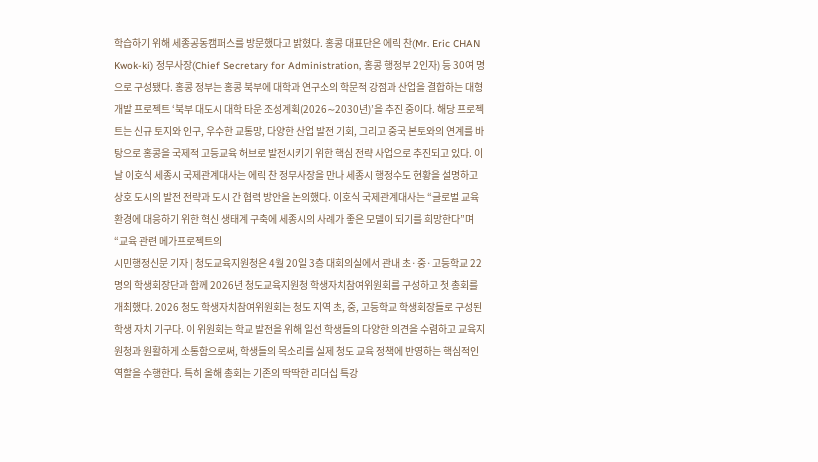학습하기 위해 세종공동캠퍼스를 방문했다고 밝혔다. 홍콩 대표단은 에릭 찬(Mr. Eric CHAN Kwok-ki) 정무사장(Chief Secretary for Administration, 홍콩 행정부 2인자) 등 30여 명으로 구성됐다. 홍콩 정부는 홍콩 북부에 대학과 연구소의 학문적 강점과 산업을 결합하는 대형 개발 프로젝트 ‘북부 대도시 대학 타운 조성계획(2026∼2030년)’을 추진 중이다. 해당 프로젝트는 신규 토지와 인구, 우수한 교통망, 다양한 산업 발전 기회, 그리고 중국 본토와의 연계를 바탕으로 홍콩을 국제적 고등교육 허브로 발전시키기 위한 핵심 전략 사업으로 추진되고 있다. 이날 이호식 세종시 국제관계대사는 에릭 찬 정무사장을 만나 세종시 행정수도 현황을 설명하고 상호 도시의 발전 전략과 도시 간 협력 방안을 논의했다. 이호식 국제관계대사는 “글로벌 교육 환경에 대응하기 위한 혁신 생태계 구축에 세종시의 사례가 좋은 모델이 되기를 희망한다”며 “교육 관련 메가프로젝트의
시민행정신문 기자 | 청도교육지원청은 4월 20일 3층 대회의실에서 관내 초·중·고등학교 22명의 학생회장단과 함께 2026년 청도교육지원청 학생자치참여위원회를 구성하고 첫 총회를 개최했다. 2026 청도 학생자치참여위원회는 청도 지역 초, 중, 고등학교 학생회장들로 구성된 학생 자치 기구다. 이 위원회는 학교 발전을 위해 일선 학생들의 다양한 의견을 수렴하고 교육지원청과 원활하게 소통함으로써, 학생들의 목소리를 실제 청도 교육 정책에 반영하는 핵심적인 역할을 수행한다. 특히 올해 총회는 기존의 딱딱한 리더십 특강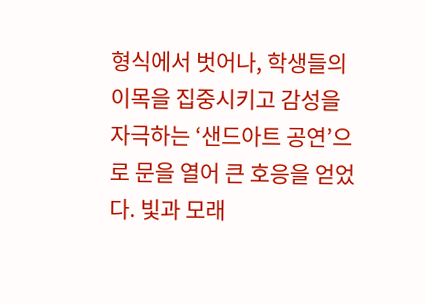형식에서 벗어나, 학생들의 이목을 집중시키고 감성을 자극하는 ‘샌드아트 공연’으로 문을 열어 큰 호응을 얻었다. 빛과 모래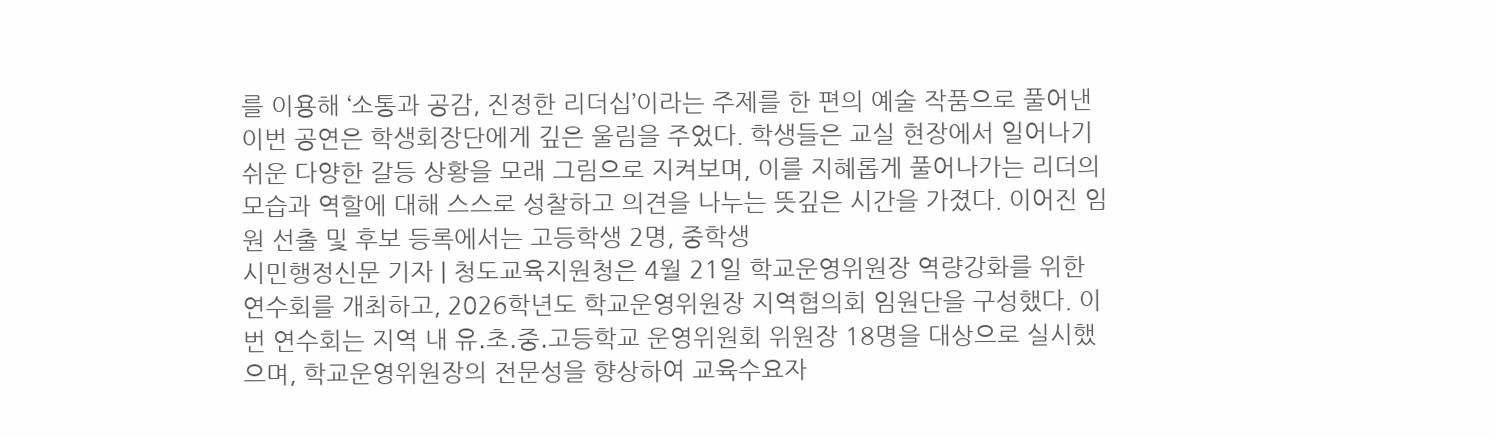를 이용해 ‘소통과 공감, 진정한 리더십’이라는 주제를 한 편의 예술 작품으로 풀어낸 이번 공연은 학생회장단에게 깊은 울림을 주었다. 학생들은 교실 현장에서 일어나기 쉬운 다양한 갈등 상황을 모래 그림으로 지켜보며, 이를 지혜롭게 풀어나가는 리더의 모습과 역할에 대해 스스로 성찰하고 의견을 나누는 뜻깊은 시간을 가졌다. 이어진 임원 선출 및 후보 등록에서는 고등학생 2명, 중학생
시민행정신문 기자 | 청도교육지원청은 4월 21일 학교운영위원장 역량강화를 위한 연수회를 개최하고, 2026학년도 학교운영위원장 지역협의회 임원단을 구성했다. 이번 연수회는 지역 내 유․초․중․고등학교 운영위원회 위원장 18명을 대상으로 실시했으며, 학교운영위원장의 전문성을 향상하여 교육수요자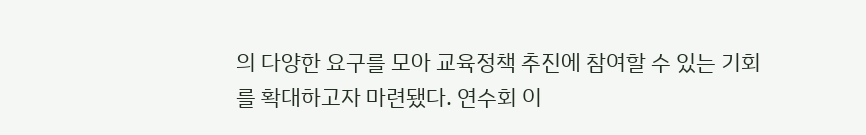의 다양한 요구를 모아 교육정책 추진에 참여할 수 있는 기회를 확대하고자 마련됐다. 연수회 이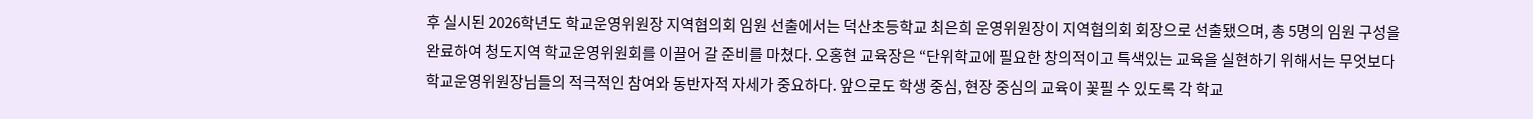후 실시된 2026학년도 학교운영위원장 지역협의회 임원 선출에서는 덕산초등학교 최은희 운영위원장이 지역협의회 회장으로 선출됐으며, 총 5명의 임원 구성을 완료하여 청도지역 학교운영위원회를 이끌어 갈 준비를 마쳤다. 오홍현 교육장은 “단위학교에 필요한 창의적이고 특색있는 교육을 실현하기 위해서는 무엇보다 학교운영위원장님들의 적극적인 참여와 동반자적 자세가 중요하다. 앞으로도 학생 중심, 현장 중심의 교육이 꽃필 수 있도록 각 학교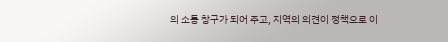의 소통 창구가 되어 주고, 지역의 의견이 정책으로 이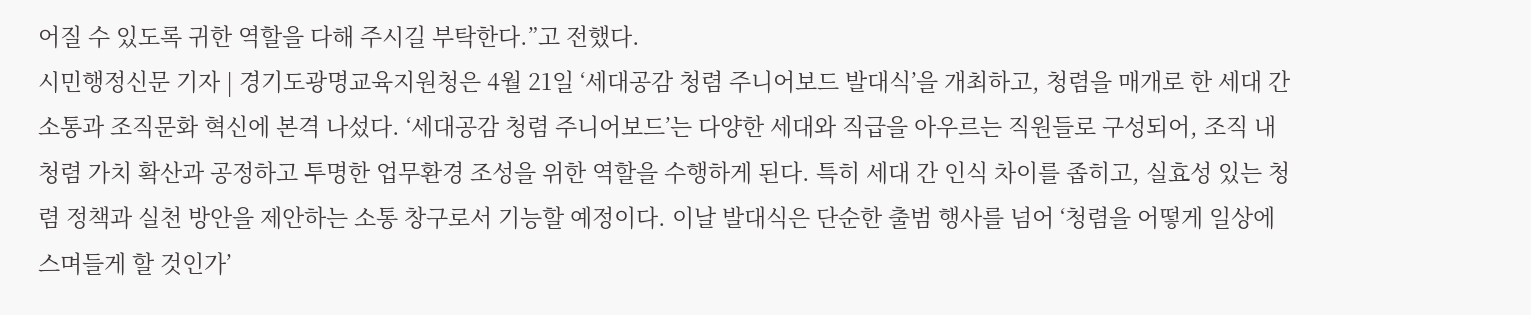어질 수 있도록 귀한 역할을 다해 주시길 부탁한다.”고 전했다.
시민행정신문 기자 | 경기도광명교육지원청은 4월 21일 ‘세대공감 청렴 주니어보드 발대식’을 개최하고, 청렴을 매개로 한 세대 간 소통과 조직문화 혁신에 본격 나섰다. ‘세대공감 청렴 주니어보드’는 다양한 세대와 직급을 아우르는 직원들로 구성되어, 조직 내 청렴 가치 확산과 공정하고 투명한 업무환경 조성을 위한 역할을 수행하게 된다. 특히 세대 간 인식 차이를 좁히고, 실효성 있는 청렴 정책과 실천 방안을 제안하는 소통 창구로서 기능할 예정이다. 이날 발대식은 단순한 출범 행사를 넘어 ‘청렴을 어떻게 일상에 스며들게 할 것인가’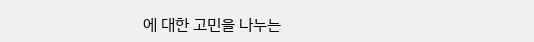에 대한 고민을 나누는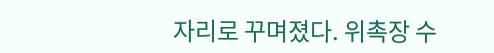자리로 꾸며졌다. 위촉장 수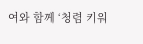여와 함께 ‘청렴 키워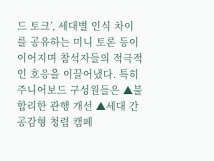드 토크’, 세대별 인식 차이를 공유하는 미니 토론 등이 이어지며 참석자들의 적극적인 호응을 이끌어냈다. 특히 주니어보드 구성원들은 ▲불합리한 관행 개선 ▲세대 간 공감형 청렴 캠페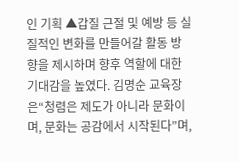인 기획 ▲갑질 근절 및 예방 등 실질적인 변화를 만들어갈 활동 방향을 제시하며 향후 역할에 대한 기대감을 높였다. 김명순 교육장은“청렴은 제도가 아니라 문화이며, 문화는 공감에서 시작된다”며,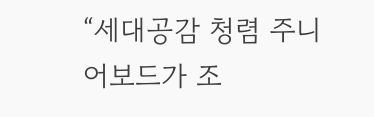“세대공감 청렴 주니어보드가 조